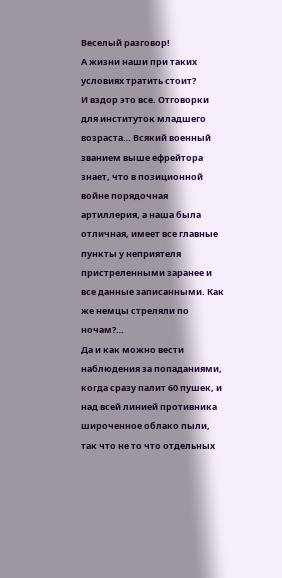Веселый разговор!
А жизни наши при таких условиях тратить стоит?
И вздор это все. Отговорки для институток младшего возраста… Всякий военный званием выше ефрейтора знает, что в позиционной войне порядочная артиллерия, а наша была отличная, имеет все главные пункты у неприятеля пристреленными заранее и все данные записанными. Как же немцы стреляли по ночам?…
Да и как можно вести наблюдения за попаданиями, когда сразу палит 60 пушек, и над всей линией противника широченное облако пыли, так что не то что отдельных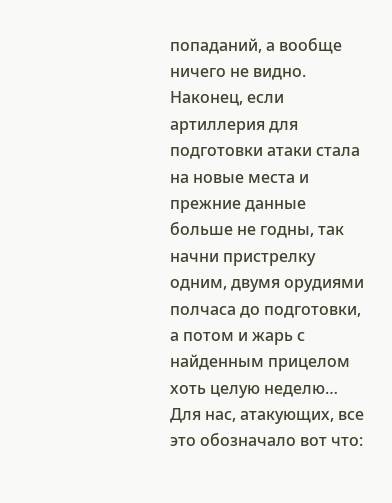попаданий, а вообще ничего не видно.
Наконец, если артиллерия для подготовки атаки стала на новые места и прежние данные больше не годны, так начни пристрелку одним, двумя орудиями полчаса до подготовки, а потом и жарь с найденным прицелом хоть целую неделю…
Для нас, атакующих, все это обозначало вот что: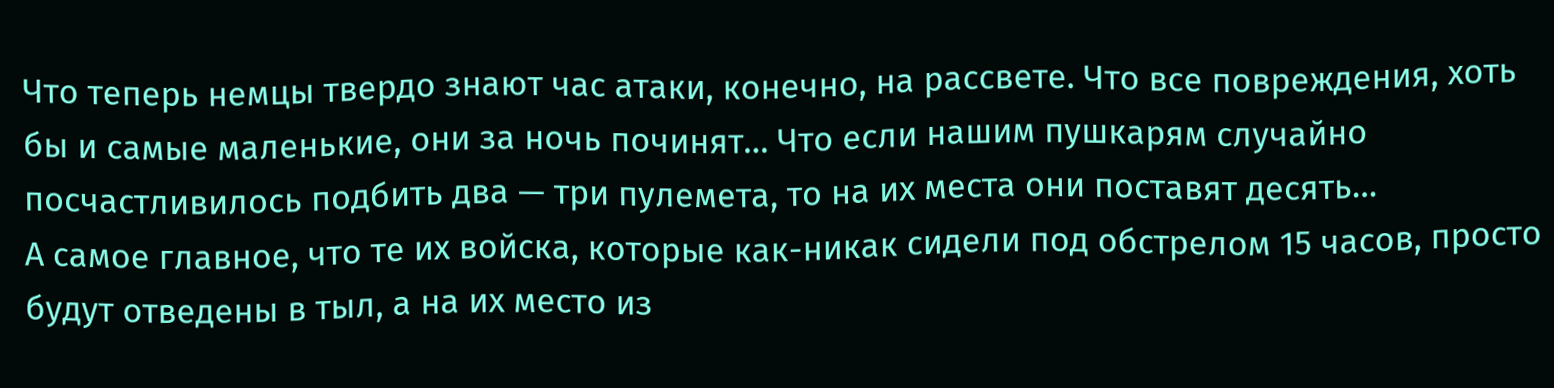Что теперь немцы твердо знают час атаки, конечно, на рассвете. Что все повреждения, хоть бы и самые маленькие, они за ночь починят… Что если нашим пушкарям случайно посчастливилось подбить два — три пулемета, то на их места они поставят десять…
А самое главное, что те их войска, которые как-никак сидели под обстрелом 15 часов, просто будут отведены в тыл, а на их место из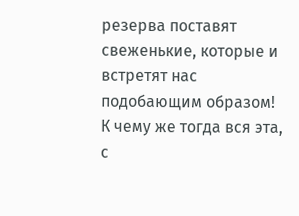резерва поставят свеженькие, которые и встретят нас подобающим образом!
К чему же тогда вся эта, с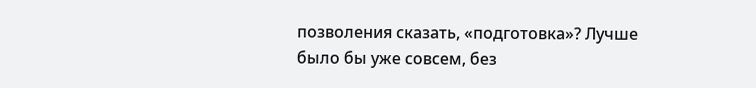позволения сказать, «подготовка»? Лучше было бы уже совсем, без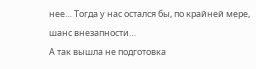нее… Тогда у нас остался бы, по крайней мере, шанс внезапности…
А так вышла не подготовка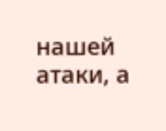нашей атаки, а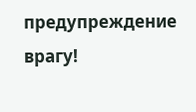предупреждение врагу!